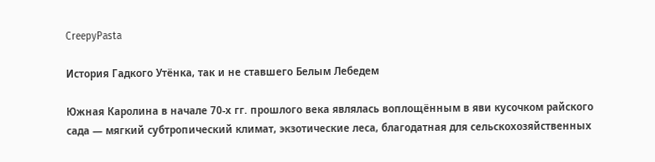CreepyPasta

История Гадкого Утёнка, так и не ставшего Белым Лебедем

Южная Каролина в начале 70-х гг. прошлого века являлась воплощённым в яви кусочком райского сада — мягкий субтропический климат, экзотические леса, благодатная для сельскохозяйственных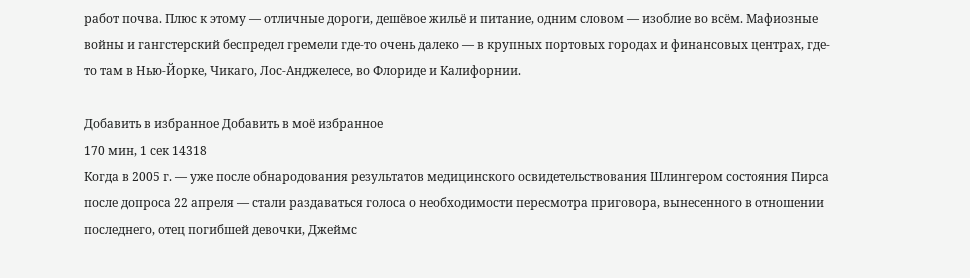работ почва. Плюс к этому — отличные дороги, дешёвое жильё и питание, одним словом — изоблие во всём. Мафиозные войны и гангстерский беспредел гремели где-то очень далеко — в крупных портовых городах и финансовых центрах, где-то там в Нью-Йорке, Чикаго, Лос-Анджелесе, во Флориде и Калифорнии.

Добавить в избранное Добавить в моё избранное
170 мин, 1 сек 14318
Когда в 2005 г. — уже после обнародования результатов медицинского освидетельствования Шлингером состояния Пирса после допроса 22 апреля — стали раздаваться голоса о необходимости пересмотра приговора, вынесенного в отношении последнего, отец погибшей девочки, Джеймс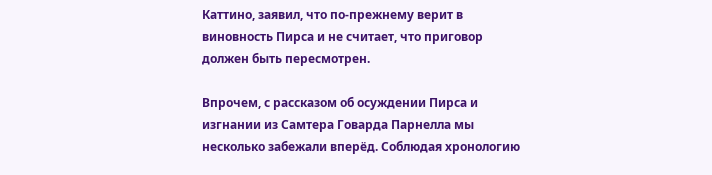Каттино, заявил, что по-прежнему верит в виновность Пирса и не считает, что приговор должен быть пересмотрен.

Впрочем, с рассказом об осуждении Пирса и изгнании из Самтера Говарда Парнелла мы несколько забежали вперёд. Соблюдая хронологию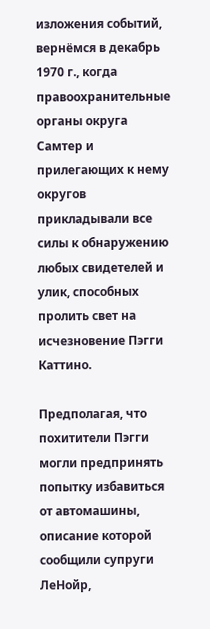изложения событий, вернёмся в декабрь 1970 г., когда правоохранительные органы округа Самтер и прилегающих к нему округов прикладывали все силы к обнаружению любых свидетелей и улик, способных пролить свет на исчезновение Пэгги Каттино.

Предполагая, что похитители Пэгги могли предпринять попытку избавиться от автомашины, описание которой сообщили супруги ЛеНойр,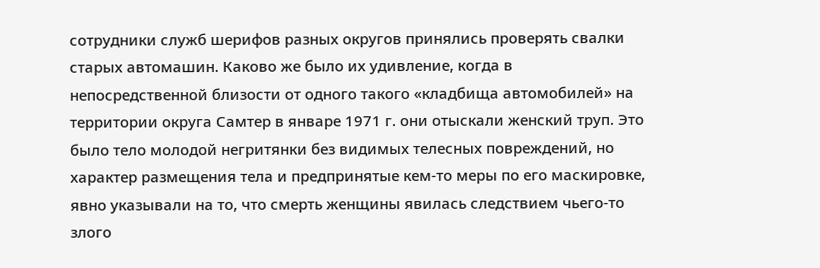сотрудники служб шерифов разных округов принялись проверять свалки старых автомашин. Каково же было их удивление, когда в непосредственной близости от одного такого «кладбища автомобилей» на территории округа Самтер в январе 1971 г. они отыскали женский труп. Это было тело молодой негритянки без видимых телесных повреждений, но характер размещения тела и предпринятые кем-то меры по его маскировке, явно указывали на то, что смерть женщины явилась следствием чьего-то злого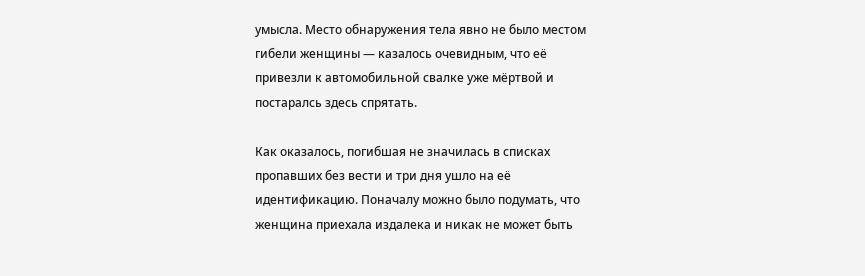умысла. Место обнаружения тела явно не было местом гибели женщины — казалось очевидным, что её привезли к автомобильной свалке уже мёртвой и постаралсь здесь спрятать.

Как оказалось, погибшая не значилась в списках пропавших без вести и три дня ушло на её идентификацию. Поначалу можно было подумать, что женщина приехала издалека и никак не может быть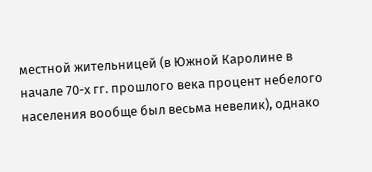местной жительницей (в Южной Каролине в начале 70-х гг. прошлого века процент небелого населения вообще был весьма невелик), однако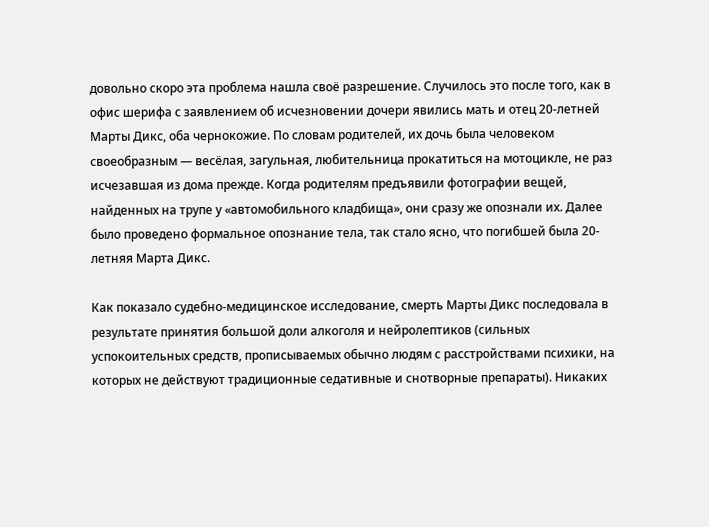довольно скоро эта проблема нашла своё разрешение. Случилось это после того, как в офис шерифа с заявлением об исчезновении дочери явились мать и отец 20-летней Марты Дикс, оба чернокожие. По словам родителей, их дочь была человеком своеобразным — весёлая, загульная, любительница прокатиться на мотоцикле, не раз исчезавшая из дома прежде. Когда родителям предъявили фотографии вещей, найденных на трупе у «автомобильного кладбища», они сразу же опознали их. Далее было проведено формальное опознание тела, так стало ясно, что погибшей была 20-летняя Марта Дикс.

Как показало судебно-медицинское исследование, смерть Марты Дикс последовала в результате принятия большой доли алкоголя и нейролептиков (сильных успокоительных средств, прописываемых обычно людям с расстройствами психики, на которых не действуют традиционные седативные и снотворные препараты). Никаких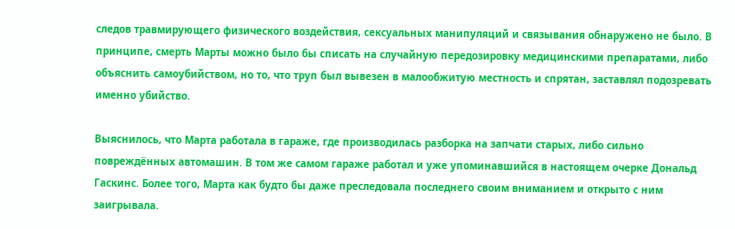следов травмирующего физического воздействия, сексуальных манипуляций и связывания обнаружено не было. В принципе, смерть Марты можно было бы списать на случайную передозировку медицинскими препаратами, либо объяснить самоубийством, но то, что труп был вывезен в малообжитую местность и спрятан, заставлял подозревать именно убийство.

Выяснилось, что Марта работала в гараже, где производилась разборка на запчати старых, либо сильно повреждённых автомашин. В том же самом гараже работал и уже упоминавшийся в настоящем очерке Дональд Гаскинс. Более того, Марта как будто бы даже преследовала последнего своим вниманием и открыто с ним заигрывала.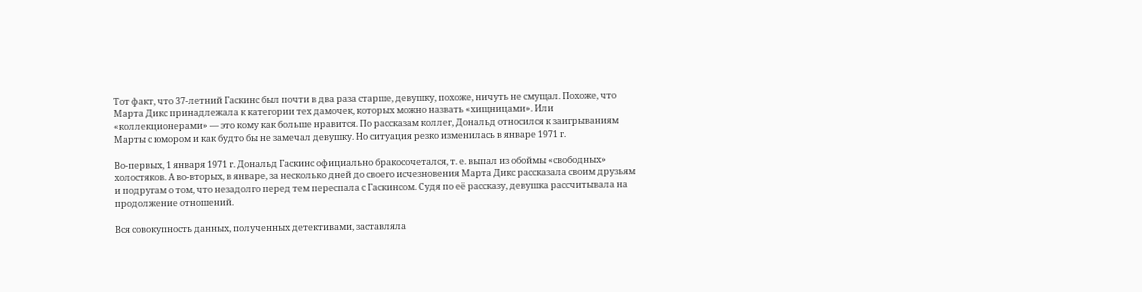Тот факт, что 37-летний Гаскинс был почти в два раза старше, девушку, похоже, ничуть не смущал. Похоже, что Марта Дикс принадлежала к категории тех дамочек, которых можно назвать «хищницами». Или «коллекционерами» — это кому как больше нравится. По рассказам коллег, Дональд относился к заигрываниям Марты с юмором и как будто бы не замечал девушку. Но ситуация резко изменилась в январе 1971 г.

Во-первых, 1 января 1971 г. Дональд Гаскинс официально бракосочетался, т. е. выпал из обоймы «свободных» холостяков. А во-вторых, в январе, за несколько дней до своего исчезновения Марта Дикс рассказала своим друзьям и подругам о том, что незадолго перед тем переспала с Гаскинсом. Судя по её рассказу, девушка рассчитывала на продолжение отношений.

Вся совокупность данных, полученных детективами, заставляла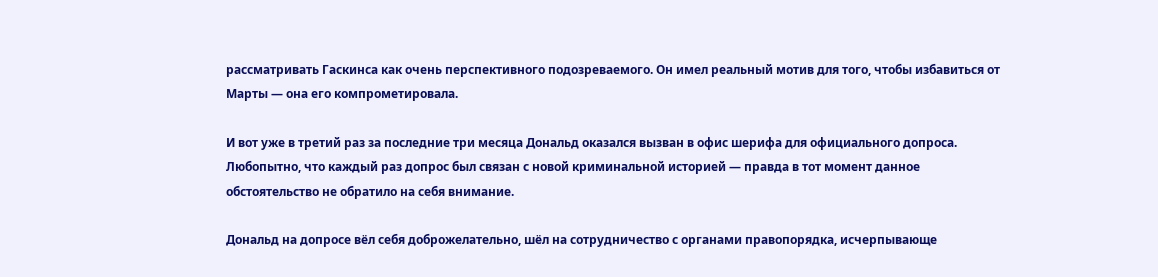рассматривать Гаскинса как очень перспективного подозреваемого. Он имел реальный мотив для того, чтобы избавиться от Марты — она его компрометировала.

И вот уже в третий раз за последние три месяца Дональд оказался вызван в офис шерифа для официального допроса. Любопытно, что каждый раз допрос был связан с новой криминальной историей — правда в тот момент данное обстоятельство не обратило на себя внимание.

Дональд на допросе вёл себя доброжелательно, шёл на сотрудничество с органами правопорядка, исчерпывающе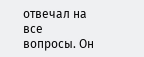отвечал на все вопросы. Он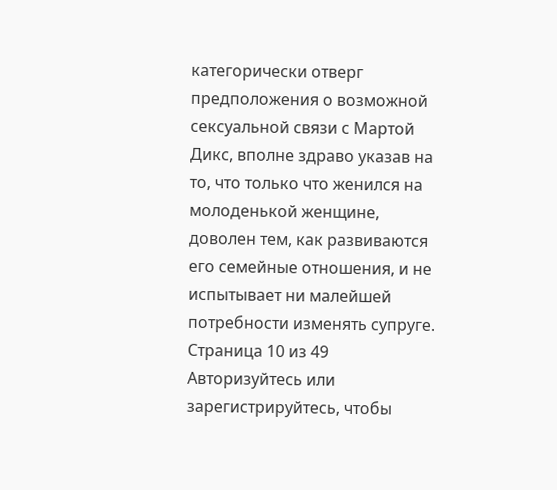категорически отверг предположения о возможной сексуальной связи с Мартой Дикс, вполне здраво указав на то, что только что женился на молоденькой женщине, доволен тем, как развиваются его семейные отношения, и не испытывает ни малейшей потребности изменять супруге.
Страница 10 из 49
Авторизуйтесь или зарегистрируйтесь, чтобы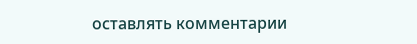оставлять комментарии